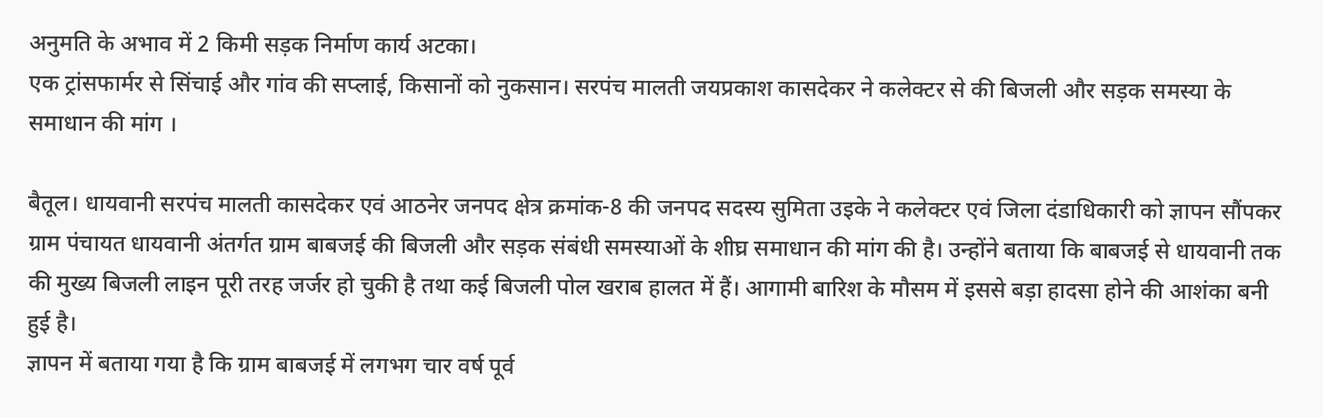अनुमति के अभाव में 2 किमी सड़क निर्माण कार्य अटका।
एक ट्रांसफार्मर से सिंचाई और गांव की सप्लाई, किसानों को नुकसान। सरपंच मालती जयप्रकाश कासदेकर ने कलेक्टर से की बिजली और सड़क समस्या के समाधान की मांग ।

बैतूल। धायवानी सरपंच मालती कासदेकर एवं आठनेर जनपद क्षेत्र क्रमांक-8 की जनपद सदस्य सुमिता उइके ने कलेक्टर एवं जिला दंडाधिकारी को ज्ञापन सौंपकर ग्राम पंचायत धायवानी अंतर्गत ग्राम बाबजई की बिजली और सड़क संबंधी समस्याओं के शीघ्र समाधान की मांग की है। उन्होंने बताया कि बाबजई से धायवानी तक की मुख्य बिजली लाइन पूरी तरह जर्जर हो चुकी है तथा कई बिजली पोल खराब हालत में हैं। आगामी बारिश के मौसम में इससे बड़ा हादसा होने की आशंका बनी हुई है।
ज्ञापन में बताया गया है कि ग्राम बाबजई में लगभग चार वर्ष पूर्व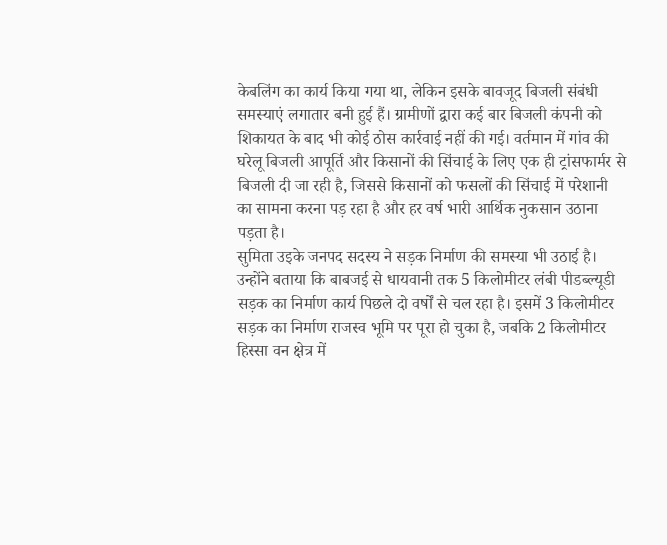केबलिंग का कार्य किया गया था, लेकिन इसके बावजूद बिजली संबंधी समस्याएं लगातार बनी हुई हैं। ग्रामीणों द्वारा कई बार बिजली कंपनी को शिकायत के बाद भी कोई ठोस कार्रवाई नहीं की गई। वर्तमान में गांव की घरेलू बिजली आपूर्ति और किसानों की सिंचाई के लिए एक ही ट्रांसफार्मर से बिजली दी जा रही है, जिससे किसानों को फसलों की सिंचाई में परेशानी का सामना करना पड़ रहा है और हर वर्ष भारी आर्थिक नुकसान उठाना पड़ता है।
सुमिता उइके जनपद सदस्य ने सड़क निर्माण की समस्या भी उठाई है। उन्होंने बताया कि बाबजई से धायवानी तक 5 किलोमीटर लंबी पीडब्ल्यूडी सड़क का निर्माण कार्य पिछले दो वर्षों से चल रहा है। इसमें 3 किलोमीटर सड़क का निर्माण राजस्व भूमि पर पूरा हो चुका है, जबकि 2 किलोमीटर हिस्सा वन क्षेत्र में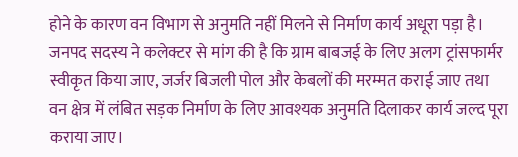होने के कारण वन विभाग से अनुमति नहीं मिलने से निर्माण कार्य अधूरा पड़ा है।
जनपद सदस्य ने कलेक्टर से मांग की है कि ग्राम बाबजई के लिए अलग ट्रांसफार्मर स्वीकृत किया जाए, जर्जर बिजली पोल और केबलों की मरम्मत कराई जाए तथा वन क्षेत्र में लंबित सड़क निर्माण के लिए आवश्यक अनुमति दिलाकर कार्य जल्द पूरा कराया जाए।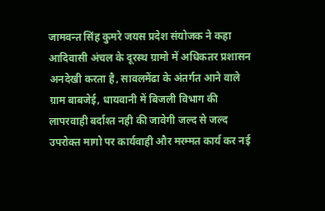जामवन्त सिंह कुमरे जयस प्रदेश संयोजक ने कहा आदिवासी अंचल के दूरस्थ ग्रामो में अधिकतर प्रशासन अनदेखी करता है, सावलमेंढा के अंतर्गत आने वाले ग्राम बाबजेई, धायवानी में बिजली विभाग की लापरवाही बर्दाश्त नही की जावेगी जल्द से जल्द उपरोक्त मागो पर कार्यवाही और मरम्मत कार्य कर नई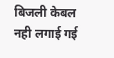बिजली केबल नही लगाई गई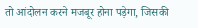तो आंदोलन करने मजबूर होना पड़ेगा, जिसकी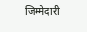जिम्मेदारी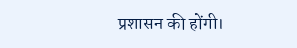प्रशासन की होंगी।